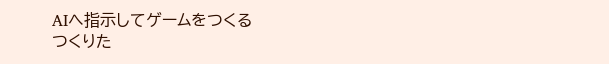AIへ指示してゲームをつくる
つくりた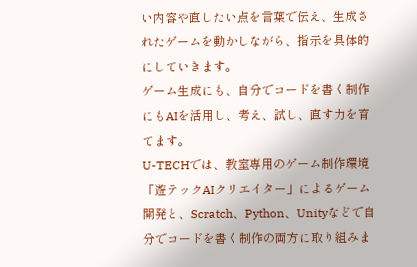い内容や直したい点を言葉で伝え、生成されたゲームを動かしながら、指示を具体的にしていきます。
ゲーム生成にも、自分でコードを書く制作にもAIを活用し、考え、試し、直す力を育てます。
U-TECHでは、教室専用のゲーム制作環境「遊テックAIクリエイター」によるゲーム開発と、Scratch、Python、Unityなどで自分でコードを書く制作の両方に取り組みま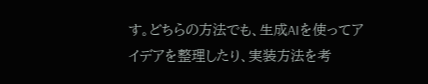す。どちらの方法でも、生成AIを使ってアイデアを整理したり、実装方法を考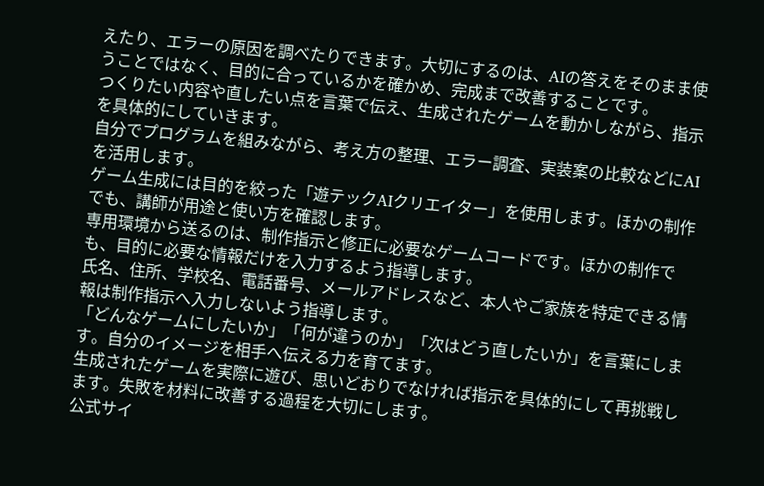えたり、エラーの原因を調べたりできます。大切にするのは、AIの答えをそのまま使うことではなく、目的に合っているかを確かめ、完成まで改善することです。
つくりたい内容や直したい点を言葉で伝え、生成されたゲームを動かしながら、指示を具体的にしていきます。
自分でプログラムを組みながら、考え方の整理、エラー調査、実装案の比較などにAIを活用します。
ゲーム生成には目的を絞った「遊テックAIクリエイター」を使用します。ほかの制作でも、講師が用途と使い方を確認します。
専用環境から送るのは、制作指示と修正に必要なゲームコードです。ほかの制作でも、目的に必要な情報だけを入力するよう指導します。
氏名、住所、学校名、電話番号、メールアドレスなど、本人やご家族を特定できる情報は制作指示へ入力しないよう指導します。
「どんなゲームにしたいか」「何が違うのか」「次はどう直したいか」を言葉にします。自分のイメージを相手へ伝える力を育てます。
生成されたゲームを実際に遊び、思いどおりでなければ指示を具体的にして再挑戦します。失敗を材料に改善する過程を大切にします。
公式サイ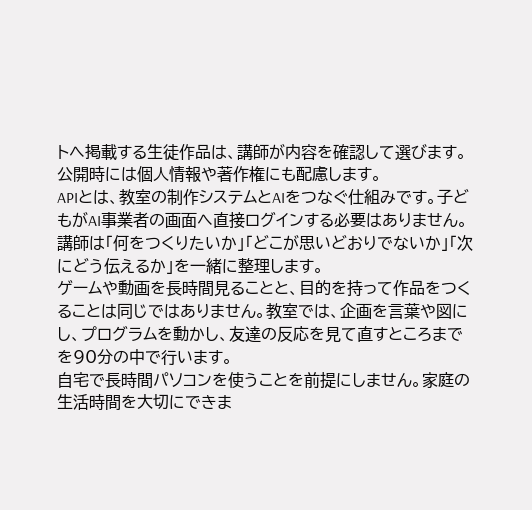トへ掲載する生徒作品は、講師が内容を確認して選びます。公開時には個人情報や著作権にも配慮します。
APIとは、教室の制作システムとAIをつなぐ仕組みです。子どもがAI事業者の画面へ直接ログインする必要はありません。講師は「何をつくりたいか」「どこが思いどおりでないか」「次にどう伝えるか」を一緒に整理します。
ゲームや動画を長時間見ることと、目的を持って作品をつくることは同じではありません。教室では、企画を言葉や図にし、プログラムを動かし、友達の反応を見て直すところまでを90分の中で行います。
自宅で長時間パソコンを使うことを前提にしません。家庭の生活時間を大切にできま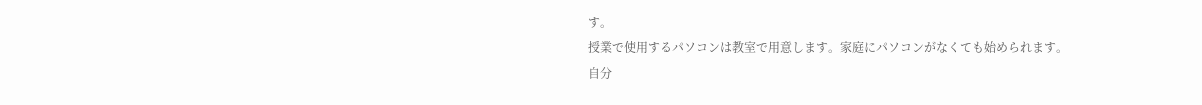す。
授業で使用するパソコンは教室で用意します。家庭にパソコンがなくても始められます。
自分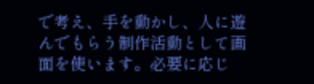で考え、手を動かし、人に遊んでもらう制作活動として画面を使います。必要に応じ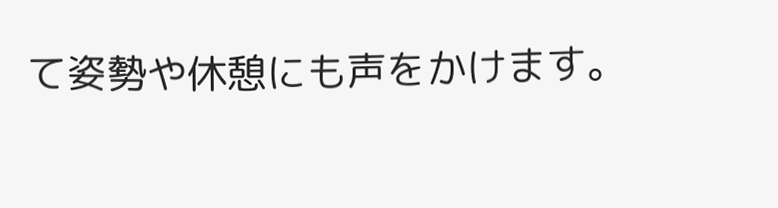て姿勢や休憩にも声をかけます。